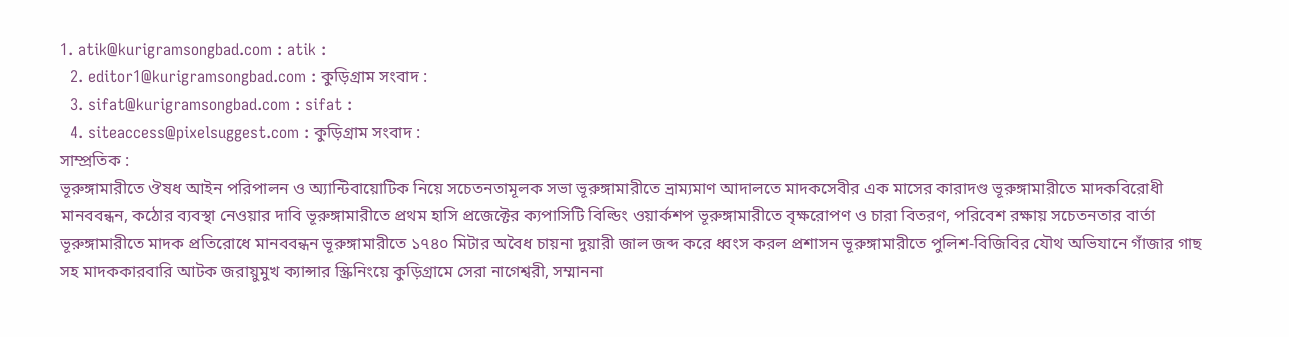1. atik@kurigramsongbad.com : atik :
  2. editor1@kurigramsongbad.com : কুড়িগ্রাম সংবাদ :
  3. sifat@kurigramsongbad.com : sifat :
  4. siteaccess@pixelsuggest.com : কুড়িগ্রাম সংবাদ :
সাম্প্রতিক :
ভূরুঙ্গামারীতে ঔষধ আইন পরিপালন ও অ্যান্টিবায়োটিক নিয়ে সচেতনতামূলক সভা ভূরুঙ্গামারীতে ভ্রাম্যমাণ আদালতে মাদকসেবীর এক মাসের কারাদণ্ড ভূরুঙ্গামারীতে মাদকবিরোধী মানববন্ধন, কঠোর ব্যবস্থা নেওয়ার দাবি ভূরুঙ্গামারীতে প্রথম হাসি প্রজেক্টের ক্যপাসিটি বিল্ডিং ওয়ার্কশপ ভূরুঙ্গামারীতে বৃক্ষরোপণ ও চারা বিতরণ, পরিবেশ রক্ষায় সচেতনতার বার্তা ভূরুঙ্গামারীতে মাদক প্রতিরোধে মানববন্ধন ভূরুঙ্গামারীতে ১৭৪০ মিটার অবৈধ চায়না দুয়ারী জাল জব্দ করে ধ্বংস করল প্রশাসন ভূরুঙ্গামারীতে পুলিশ-বিজিবির যৌথ অভিযানে গাঁজার গাছ সহ মাদককারবারি আটক জরায়ুমুখ ক্যান্সার স্ক্রিনিংয়ে কুড়িগ্রামে সেরা নাগেশ্বরী, সম্মাননা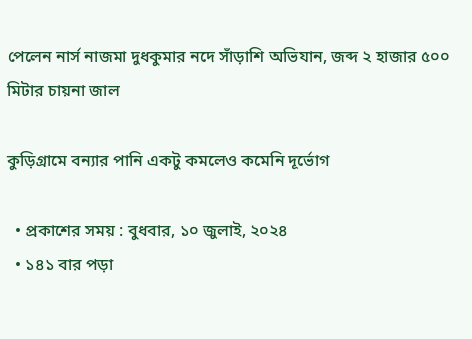পেলেন নার্স নাজমা দুধকুমার নদে সাঁড়াশি অভিযান, জব্দ ২ হাজার ৫০০ মিটার চায়না জাল

কুড়িগ্রামে বন্যার পানি একটু কমলেও কমেনি দূর্ভোগ

  • প্রকাশের সময় : বুধবার, ১০ জুলাই, ২০২৪
  • ১৪১ বার পড়া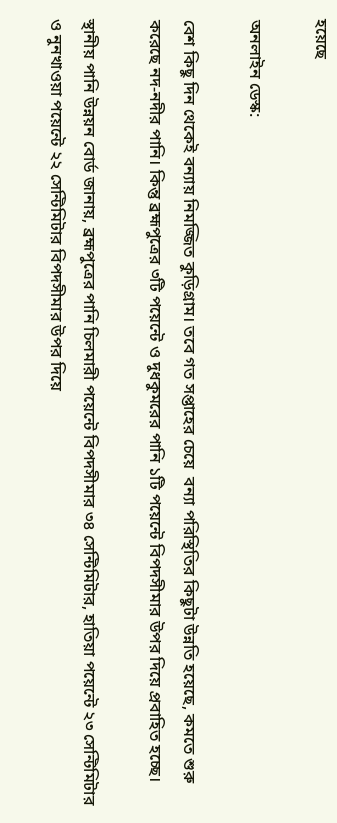হয়েছে

অনলাইন ডেস্ক:

বেশ কিছু দিন থেকেই বন্যায় নিমজ্জিত কুড়িগ্রাম। তবে গত সপ্তাহের চেয়ে  বন্যা পরিস্থিতির কিছুটা উন্নতি হয়েছে, কমতে শুরু করেছে নদ-নদীর পানি। কিন্তু ব্রহ্মপুত্রের ৩টি পয়েন্টে ও দুধকুমরের পানি ১টি পয়েন্টে বিপদসীমার উপর দিয়ে প্রবাহিত হচ্ছে।

স্থানীয় পানি উন্নয়ন বোর্ড জানায়, ব্রহ্মপুত্রের পানি চিলমারী পয়েন্টে বিপদসীমার ৩৪ সেন্টিমিটার, হাতিয়া পয়েন্টে ২৩ সেন্টিমিটার ও নুনখাওয়া পয়েন্টে ২২ সেন্টিমিটার বিপদসীমার উপর দিয়ে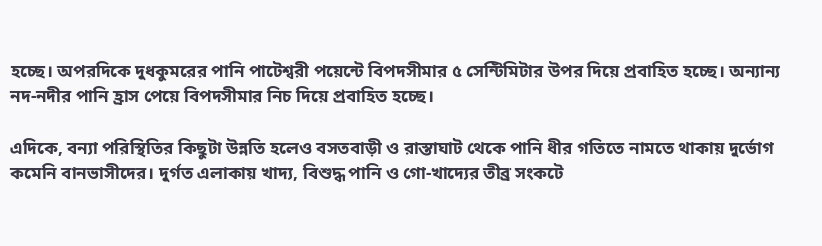হচ্ছে। অপরদিকে দুধকুমরের পানি পাটেশ্বরী পয়েন্টে বিপদসীমার ৫ সেন্টিমিটার উপর দিয়ে প্রবাহিত হচ্ছে। অন্যান্য নদ-নদীর পানি হ্রাস পেয়ে বিপদসীমার নিচ দিয়ে প্রবাহিত হচ্ছে।

এদিকে, বন্যা পরিস্থিতির কিছুটা উন্নতি হলেও বসতবাড়ী ও রাস্তাঘাট থেকে পানি ধীর গতিতে নামতে থাকায় দুর্ভোগ কমেনি বানভাসীদের। দুর্গত এলাকায় খাদ্য, বিশুদ্ধ পানি ও গো-খাদ্যের তীব্র সংকটে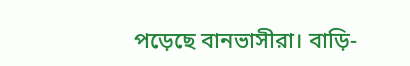পড়েছে বানভাসীরা। বাড়ি-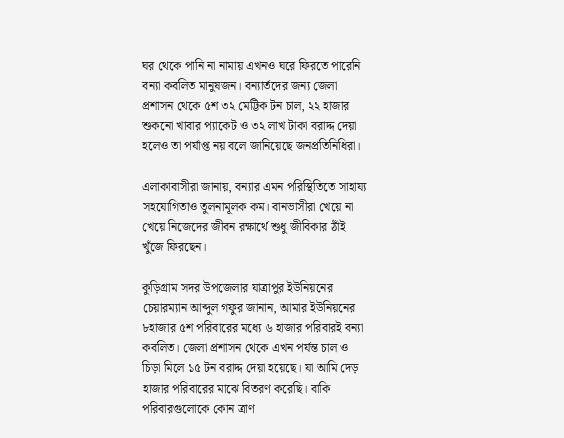ঘর থেকে পানি না নামায় এখনও ঘরে ফিরতে পারেনি বন্যা কবলিত মানুষজন। বন্যার্তদের জন্য জেলা প্রশাসন থেকে ৫শ ৩২ মেট্টিক টন চাল, ২২ হাজার শুকনো খাবার প্যাকেট ও ৩২ লাখ টাকা বরাদ্দ দেয়া হলেও তা পর্যাপ্ত নয় বলে জানিয়েছে জনপ্রতিনিধিরা।

এলাকাবাসীরা জানায়, বন্যার এমন পরিস্থিতিতে সাহায্য সহযোগিতাও তুলনামূলক কম। বানভাসীরা খেয়ে না খেয়ে নিজেদের জীবন রক্ষার্থে শুধু জীবিকার ঠাঁই খুঁজে ফিরছেন।

কুড়িগ্রাম সদর উপজেলার যাত্রাপুর ইউনিয়নের চেয়ারম্যান আব্দুল গফুর জানান, আমার ইউনিয়নের ৮হাজার ৫শ পরিবারের মধ্যে ৬ হাজার পরিবারই বন্যা কবলিত। জেলা প্রশাসন থেকে এখন পর্যন্ত চাল ও চিড়া মিলে ১৫ টন বরাদ্দ দেয়া হয়েছে। যা আমি দেড় হাজার পরিবারের মাঝে বিতরণ করেছি। বাকি পরিবারগুলোকে কোন ত্রাণ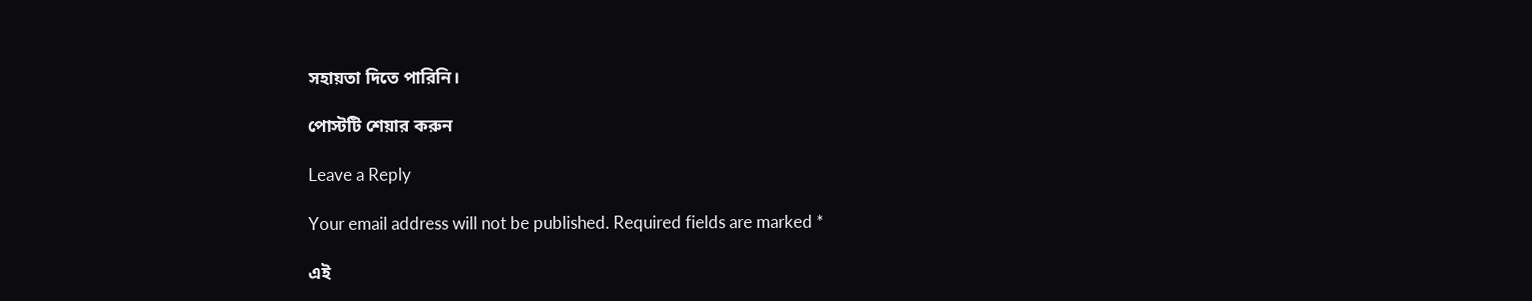সহায়তা দিতে পারিনি।

পোস্টটি শেয়ার করুন

Leave a Reply

Your email address will not be published. Required fields are marked *

এই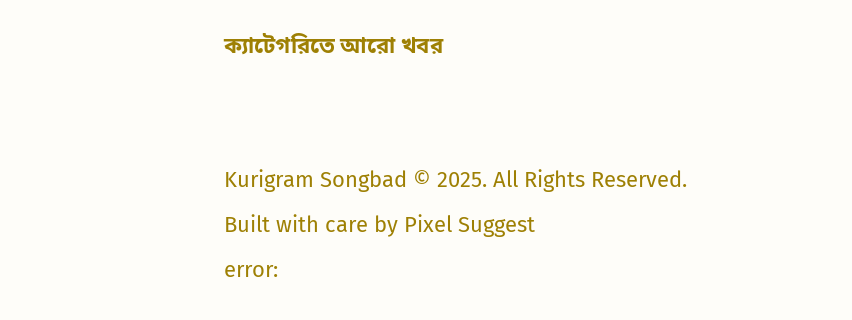ক্যাটেগরিতে আরো খবর


Kurigram Songbad © 2025. All Rights Reserved.
Built with care by Pixel Suggest
error: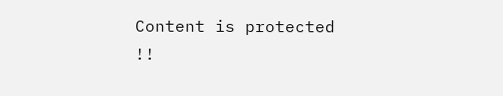Content is protected !!